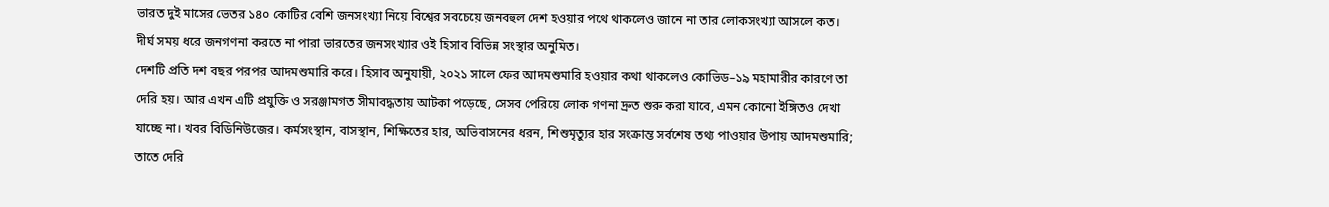ভারত দুই মাসের ভেতর ১৪০ কোটির বেশি জনসংখ্যা নিয়ে বিশ্বের সবচেয়ে জনবহুল দেশ হওয়ার পথে থাকলেও জানে না তার লোকসংখ্যা আসলে কত। দীর্ঘ সময় ধরে জনগণনা করতে না পারা ভারতের জনসংখ্যার ওই হিসাব বিভিন্ন সংস্থার অনুমিত।
দেশটি প্রতি দশ বছর পরপর আদমশুমারি করে। হিসাব অনুযায়ী, ২০২১ সালে ফের আদমশুমারি হওয়ার কথা থাকলেও কোভিড–১৯ মহামারীর কারণে তা দেরি হয়। আর এখন এটি প্রযুক্তি ও সরঞ্জামগত সীমাবদ্ধতায় আটকা পড়েছে, সেসব পেরিয়ে লোক গণনা দ্রুত শুরু করা যাবে, এমন কোনো ইঙ্গিতও দেখা যাচ্ছে না। খবর বিডিনিউজের। কর্মসংস্থান, বাসস্থান, শিক্ষিতের হার, অভিবাসনের ধরন, শিশুমৃত্যুর হার সংক্রান্ত সর্বশেষ তথ্য পাওয়ার উপায় আদমশুমারি; তাতে দেরি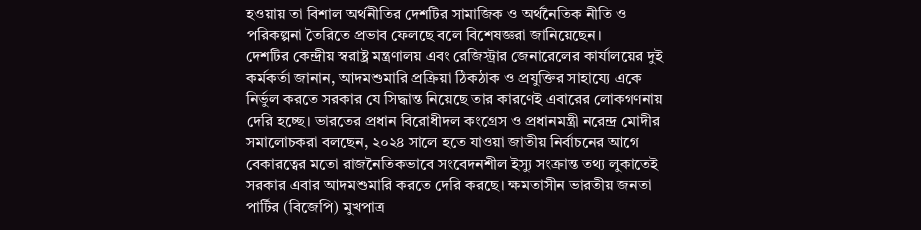হওয়ায় তা বিশাল অর্থনীতির দেশটির সামাজিক ও অর্থনৈতিক নীতি ও পরিকল্পনা তৈরিতে প্রভাব ফেলছে বলে বিশেষজ্ঞরা জানিয়েছেন।
দেশটির কেন্দ্রীয় স্বরাষ্ট্র মন্ত্রণালয় এবং রেজিস্ট্রার জেনারেলের কার্যালয়ের দুই কর্মকর্তা জানান, আদমশুমারি প্রক্রিয়া ঠিকঠাক ও প্রযুক্তির সাহায্যে একে নির্ভুল করতে সরকার যে সিদ্ধান্ত নিয়েছে তার কারণেই এবারের লোকগণনায় দেরি হচ্ছে। ভারতের প্রধান বিরোধীদল কংগ্রেস ও প্রধানমন্ত্রী নরেন্দ্র মোদীর সমালোচকরা বলছেন, ২০২৪ সালে হতে যাওয়া জাতীয় নির্বাচনের আগে বেকারত্বের মতো রাজনৈতিকভাবে সংবেদনশীল ইস্যু সংক্রান্ত তথ্য লুকাতেই সরকার এবার আদমশুমারি করতে দেরি করছে। ক্ষমতাসীন ভারতীয় জনতা পার্টির (বিজেপি) মুখপাত্র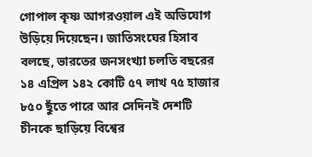গোপাল কৃষ্ণ আগরওয়াল এই অভিযোগ উড়িয়ে দিয়েছেন। জাতিসংঘের হিসাব বলছে, ভারতের জনসংখ্যা চলতি বছরের ১৪ এপ্রিল ১৪২ কোটি ৫৭ লাখ ৭৫ হাজার ৮৫০ ছুঁতে পারে আর সেদিনই দেশটি চীনকে ছাড়িয়ে বিশ্বের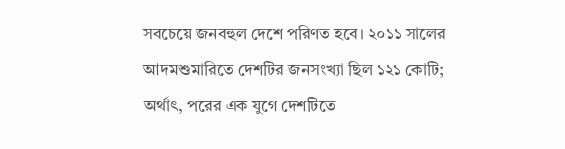সবচেয়ে জনবহুল দেশে পরিণত হবে। ২০১১ সালের আদমশুমারিতে দেশটির জনসংখ্যা ছিল ১২১ কোটি; অর্থাৎ, পরের এক যুগে দেশটিতে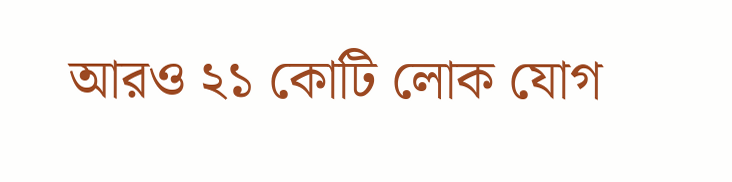আরও ২১ কোটি লোক যোগ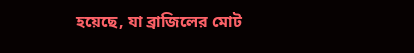হয়েছে, যা ব্রাজিলের মোট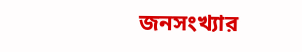জনসংখ্যার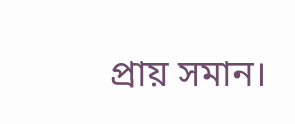প্রায় সমান।